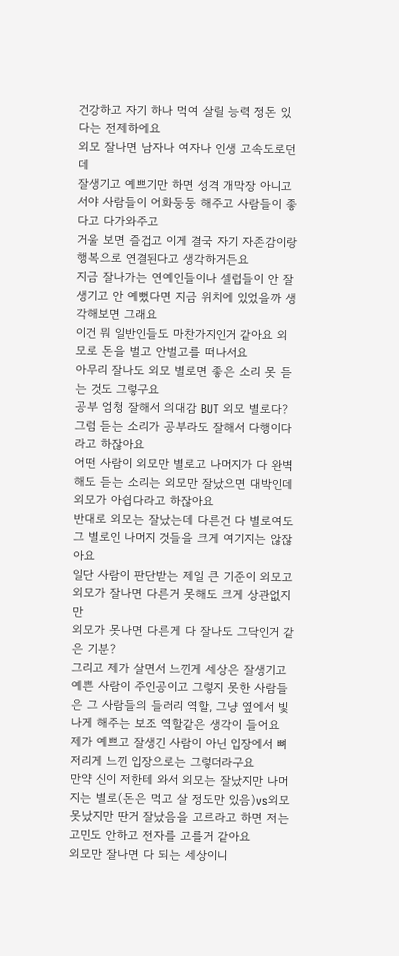건강하고 자기 하나 먹여 살릴 능력 정돈 있다는 전제하에요
외모 잘나면 남자나 여자나 인생 고속도로던데
잘생기고 예쁘기만 하면 성격 개막장 아니고서야 사람들이 어화둥둥 해주고 사람들이 좋다고 다가와주고
거울 보면 즐겁고 이게 결국 자기 자존감이랑 행복으로 연결된다고 생각하거든요
지금 잘나가는 연예인들이나 셀럽들이 안 잘생기고 안 예뻤다면 지금 위치에 있었을까 생각해보면 그래요
이건 뭐 일반인들도 마찬가지인거 같아요 외모로 돈을 벌고 안벌고를 떠나서요
아무리 잘나도 외모 별로면 좋은 소리 못 듣는 것도 그렇구요
공부 엄청 잘해서 의대감 BUT 외모 별로다? 그럼 듣는 소리가 공부라도 잘해서 다행이다 라고 하잖아요
어떤 사람이 외모만 별로고 나머지가 다 완벽해도 듣는 소리는 외모만 잘났으면 대박인데 외모가 아쉽다라고 하잖아요
반대로 외모는 잘났는데 다른건 다 별로여도 그 별로인 나머지 것들을 크게 여기지는 않잖아요
일단 사람이 판단받는 제일 큰 기준이 외모고 외모가 잘나면 다른거 못해도 크게 상관없지만
외모가 못나면 다른게 다 잘나도 그닥인거 같은 기분?
그리고 제가 살면서 느낀게 세상은 잘생기고 예쁜 사람이 주인공이고 그렇지 못한 사람들은 그 사람들의 들러리 역할, 그냥 옆에서 빛나게 해주는 보조 역할같은 생각이 들어요
제가 예쁘고 잘생긴 사람이 아닌 입장에서 뼈저리게 느낀 입장으로는 그렇더라구요
만약 신이 저한테 와서 외모는 잘났지만 나머지는 별로(돈은 먹고 살 정도만 있음)vs외모 못났지만 딴거 잘났음을 고르라고 하면 저는 고민도 안하고 전자를 고를거 같아요
외모만 잘나면 다 되는 세상이니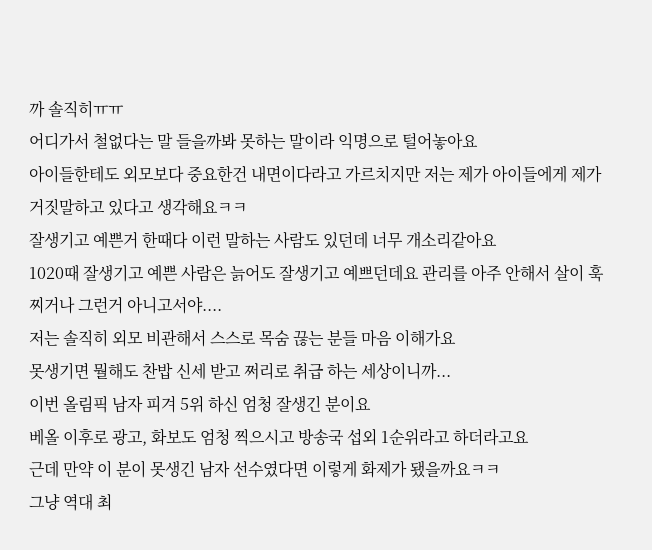까 솔직히ㅠㅠ
어디가서 철없다는 말 들을까봐 못하는 말이라 익명으로 털어놓아요
아이들한테도 외모보다 중요한건 내면이다라고 가르치지만 저는 제가 아이들에게 제가 거짓말하고 있다고 생각해요ㅋㅋ
잘생기고 예쁜거 한때다 이런 말하는 사람도 있던데 너무 개소리같아요
1020때 잘생기고 예쁜 사람은 늙어도 잘생기고 예쁘던데요 관리를 아주 안해서 살이 훅 찌거나 그런거 아니고서야....
저는 솔직히 외모 비관해서 스스로 목숨 끊는 분들 마음 이해가요
못생기면 뭘해도 찬밥 신세 받고 쩌리로 취급 하는 세상이니까...
이번 올림픽 남자 피겨 5위 하신 엄청 잘생긴 분이요
베올 이후로 광고, 화보도 엄청 찍으시고 방송국 섭외 1순위라고 하더라고요
근데 만약 이 분이 못생긴 남자 선수였다면 이렇게 화제가 됐을까요ㅋㅋ
그냥 역대 최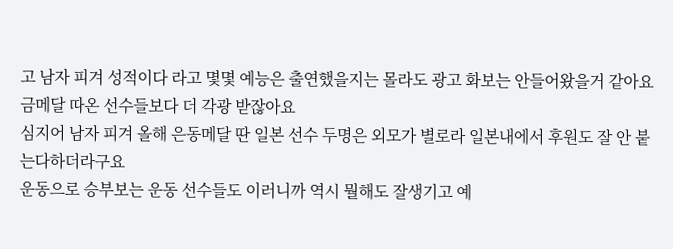고 남자 피겨 성적이다 라고 몇몇 예능은 출연했을지는 몰라도 광고 화보는 안들어왔을거 같아요
금메달 따온 선수들보다 더 각광 받잖아요
심지어 남자 피겨 올해 은동메달 딴 일본 선수 두명은 외모가 별로라 일본내에서 후원도 잘 안 붙는다하더라구요
운동으로 승부보는 운동 선수들도 이러니까 역시 뭘해도 잘생기고 예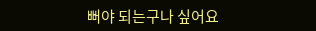뻐야 되는구나 싶어요